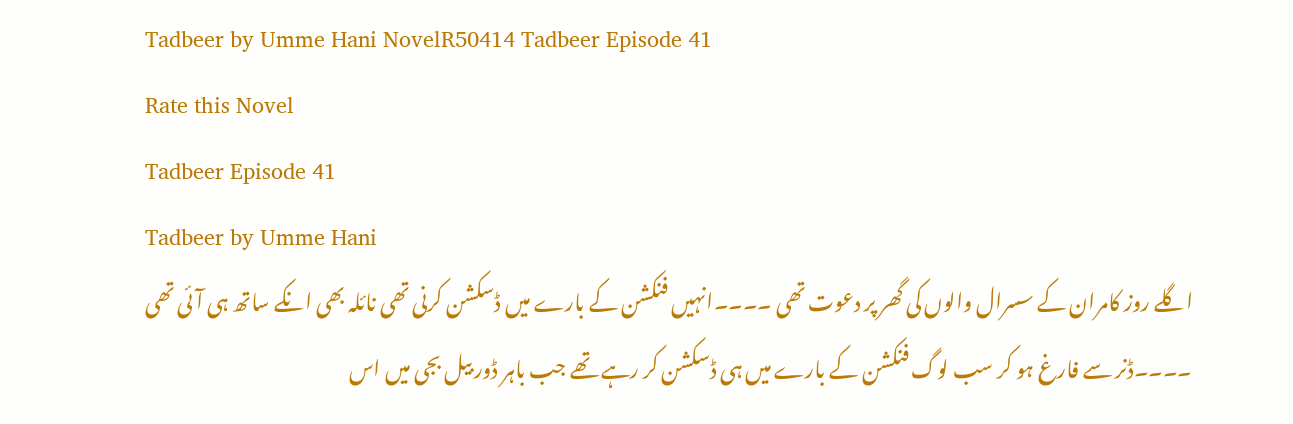Tadbeer by Umme Hani NovelR50414 Tadbeer Episode 41
Rate this Novel
Tadbeer Episode 41
Tadbeer by Umme Hani
اگلے روز کامران کے سسرال والوں کی گھر پر دعوت تھی ۔۔۔۔انہیں فنکشن کے بارے میں ڈسکشن کرنی تھی نائلہ بھی انکے ساتھ ہی آئی تھی ۔۔۔۔ڈنر سے فارغ ہو کر سب لوگ فنکشن کے بارے میں ہی ڈسکشن کر رہے تھے جب باہر ڈور بیل بجی میں اس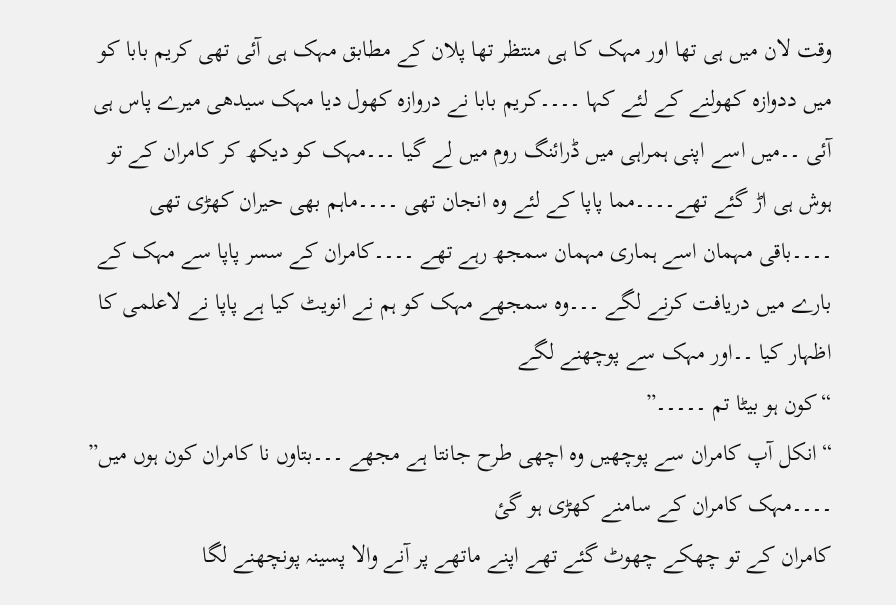وقت لان میں ہی تھا اور مہک کا ہی منتظر تھا پلان کے مطابق مہک ہی آئی تھی کریم بابا کو میں ددوازہ کھولنے کے لئے کہا ۔۔۔۔کریم بابا نے دروازہ کھول دیا مہک سیدھی میرے پاس ہی آئی ۔۔میں اسے اپنی ہمراہی میں ڈرائنگ روم میں لے گیا ۔۔۔مہک کو دیکھ کر کامران کے تو ہوش ہی اڑ گئے تھے۔۔۔۔مما پاپا کے لئے وہ انجان تھی ۔۔۔۔ماہم بھی حیران کھڑی تھی ۔۔۔۔باقی مہمان اسے ہماری مہمان سمجھ رہے تھے ۔۔۔۔کامران کے سسر پاپا سے مہک کے بارے میں دریافت کرنے لگے ۔۔۔وہ سمجھے مہک کو ہم نے انویٹ کیا ہے پاپا نے لاعلمی کا اظہار کیا ۔۔اور مہک سے پوچھنے لگے
“کون ہو بیٹا تم ۔۔۔۔۔”
“انکل آپ کامران سے پوچھیں وہ اچھی طرح جانتا ہے مجھے ۔۔۔بتاوں نا کامران کون ہوں میں” ۔۔۔۔مہک کامران کے سامنے کھڑی ہو گئ
کامران کے تو چھکے چھوٹ گئے تھے اپنے ماتھے پر آنے والا پسینہ پونچھنے لگا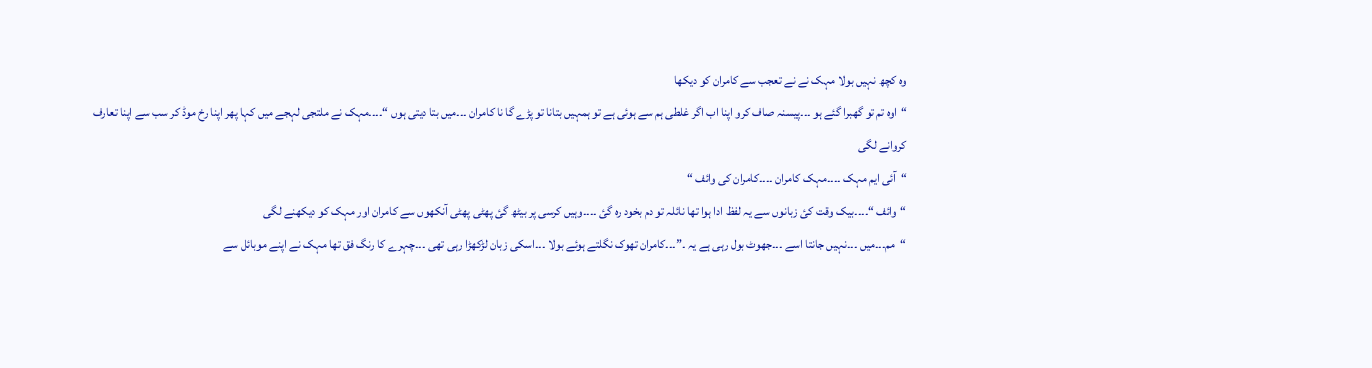وہ کچھ نہیں بولا مہک نے نے تعجب سے کامران کو دیکھا
“اوہ تم تو گھبرا گئے ہو ۔۔۔پیسنہ صاف کرو اپنا اب اگر غلطی ہم سے ہوئی ہے تو ہمہیں بتانا تو پڑے گا نا کامران ۔۔۔میں بتا دیتی ہوں “۔۔۔۔مہک نے ملتجی لہجے میں کہا پھر اپنا رخ موڈ کر سب سے اپنا تعارف کروانے لگی
“آئی ایم مہک ۔۔۔۔مہک کامران ۔۔۔۔کامران کی وائف “
“وائف “۔۔۔۔بیک وقت کئ زبانوں سے یہ لفظ ادا ہوا تھا نائلہ تو دم بخود رہ گئ ۔۔۔۔وہیں کرسی پر بیٹھ گئ پھٹی پھٹی آنکھوں سے کامران اور مہک کو دیکھنے لگی
“مم۔۔۔میں ۔۔۔نہیں جانتا اسے ۔۔۔جھوٹ بول رہی ہے یہ ۔”۔۔۔کامران تھوک نگلتے ہوئے بولا ۔۔۔اسکی زبان لڑکھڑا رہی تھی ۔۔۔چہرے کا رنگ فق تھا مہک نے اپنے موبائل سے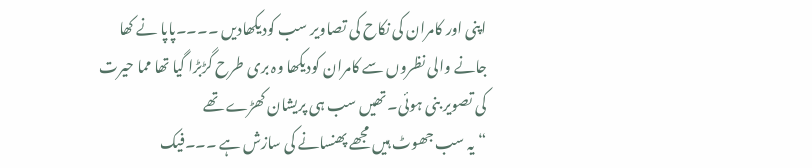اپنی اور کامران کی نکاح کی تصاویر سب کودیکھادیں ۔۔۔۔پاپا نے کھا جانے والی نظروں سے کامران کودیکھا وہ بری طرح گڑبڑا گیا تھا مما حیرت کی تصویر بنی ہوئی۔ تھیں سب ہی پریشان کھڑے تھے
“یہ سب جھوٹ ہیں مجھے پھنسانے کی سازش ہے ۔۔۔فیک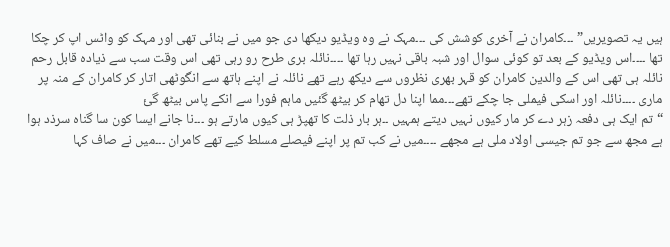ہیں یہ تصویریں” ۔۔۔کامران نے آخری کوشش کی ۔۔۔مہک نے وہ ویڈیو دیکھا دی جو میں نے بنائی تھی اور مہک کو واٹس اپ کر چکا تھا ۔۔۔۔اس ویڈیو کے بعد تو کوئی سوال اور شبہ باقی نہیں رہا تھا ۔۔۔۔نائلہ بری طرح رو رہی تھی اس وقت سب سے ذیادہ قابل رحم نائلہ ہی تھی اس کے والدین کامران کو قہر بھری نظروں سے دیکھ رہے تھے نائلہ نے اپنے ہاتھ سے انگوٹھی اتار کر کامران کے منہ پر ماری ۔۔۔۔نائلہ اور اسکی فیملی جا چکے تھے۔۔۔مما اپنا دل تھام کر بیٹھ گئیں ماہم فورا سے انکے پاس بیٹھ گئ
“تم ایک ہی دفعہ زہر دے کر مار کیوں نہیں دیتے ہمہیں ۔۔ہر بار ذلت کا تھپڑ ہی کیوں مارتے ہو ۔۔۔نا جانے ایسا کون سا گناہ سرذد ہوا ہے مجھ سے جو تم جیسی اولاد ملی ہے مجھے ۔۔۔۔میں نے کب تم پر اپنے فیصلے مسلط کیے تھے کامران ۔۔۔میں نے صاف کہا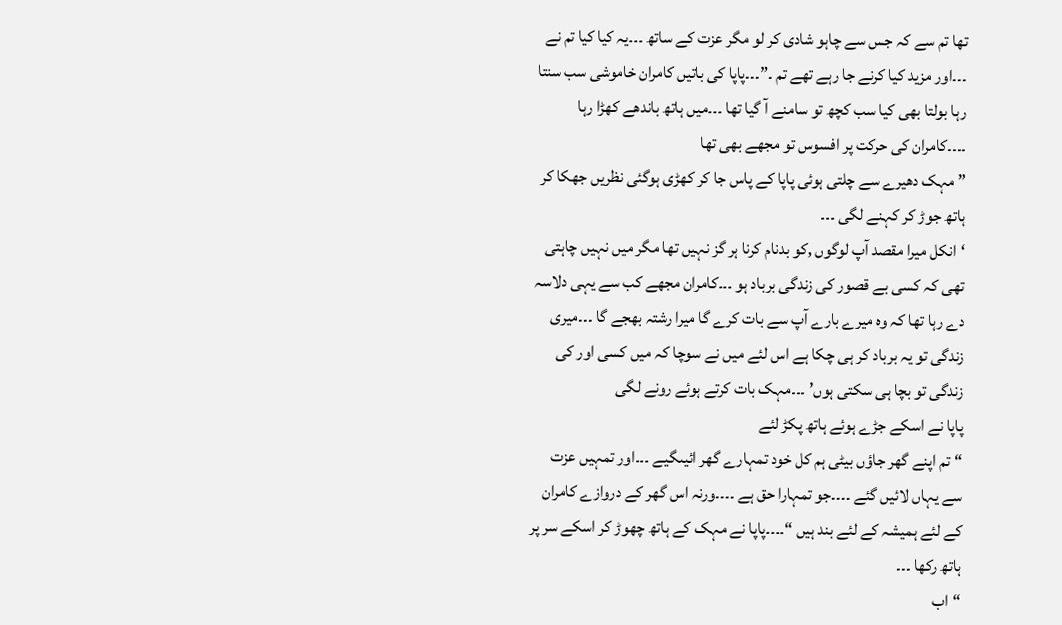تھا تم سے کہ جس سے چاہو شادی کر لو مگر عزت کے ساتھ ۔۔۔یہ کیا کیا تم نے ۔۔۔اور مزید کیا کرنے جا رہے تھے تم ۔”۔۔۔پاپا کی باتیں کامران خاموشی سب سنتا رہا بولتا بھی کیا سب کچھ تو سامنے آ گیا تھا ۔۔۔میں ہاتھ باندھے کھڑا رہا ۔۔۔۔کامران کی حرکت پر افسوس تو مجھے بھی تھا
” مہک دھیرے سے چلتی ہوئی پاپا کے پاس جا کر کھڑی ہوگئی نظریں جھکا کر ہاتھ جوڑ کر کہنے لگی ۔۔۔
‘انکل میرا مقصد آپ لوگوں ,کو بدنام کرنا ہر گز نہیں تھا مگر میں نہیں چاہتی تھی کہ کسی بے قصور کی زندگی برباد ہو ۔۔۔کامران مجھے کب سے یہی دلاسہ دے رہا تھا کہ وہ میرے بارے آپ سے بات کرے گا میرا رشتہ بھجے گا ۔۔۔میری زندگی تو یہ برباد کر ہی چکا ہے اس لئے میں نے سوچا کہ میں کسی اور کی زندگی تو بچا ہی سکتی ہوں’ ۔۔۔مہک بات کرتے ہوئے رونے لگی
پاپا نے اسکے جڑے ہوئے ہاتھ پکڑ لئے
“تم اپنے گھر جاؤں بیٹی ہم کل خود تمہارے گھر ائیںگیے ۔۔۔اور تمہیں عزت سے یہاں لائیں گئے ۔۔۔۔جو تمہارا حق ہے ۔۔۔۔ورنہ اس گھر کے دروازے کامران کے لئے ہمیشہ کے لئے بند ہیں “۔۔۔۔پاپا نے مہک کے ہاتھ چھوڑ کر اسکے سر پر ہاتھ رکھا ۔۔۔
“اب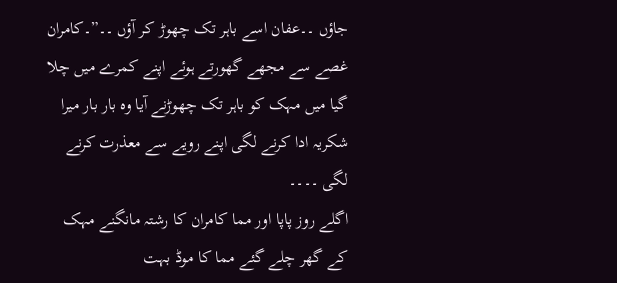جاؤں ۔۔عفان اسے باہر تک چھوڑ کر آؤں ۔۔”۔کامران غصے سے مجھے گھورتے ہوئے اپنے کمرے میں چلا گیا میں مہک کو باہر تک چھوڑنے آیا وہ بار بار میرا شکریہ ادا کرنے لگی اپنے رویے سے معذرت کرنے لگی ۔۔۔۔
اگلے روز پاپا اور مما کامران کا رشتہ مانگنے مہک کے گھر چلے گئے مما کا موڈ بہت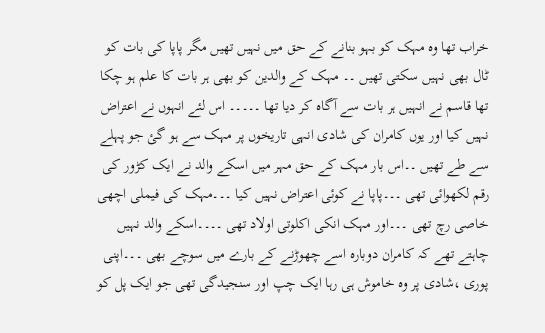خراب تھا وہ مہک کو بہو بنانے کے حق میں نہیں تھیں مگر پاپا کی بات کو ٹال بھی نہیں سکتی تھیں ۔۔ مہک کے والدین کو بھی ہر بات کا علم ہو چکا تھا قاسم نے انہیں ہر بات سے آگاہ کر دیا تھا ۔۔۔۔۔ اس لئے انہوں نے اعتراض نہیں کیا اور یوں کامران کی شادی انہی تاریخوں پر مہک سے ہو گئ جو پہلے سے طے تھیں ۔۔اس بار مہک کے حق مہر میں اسکے والد نے ایک کڑور کی رقم لکھوائی تھی ۔۔۔پاپا نے کوئی اعتراض نہیں کیا ۔۔۔مہک کی فیملی اچھی خاصی رچ تھی ۔۔۔اور مہک انکی اکلوتی اولاد تھی ۔۔۔۔اسکے والد نہیں چاہتے تھے کہ کامران دوبارہ اسے چھوڑنے کے بارے میں سوچے بھی ۔۔۔اپنی پوری ،شادی پر وہ خاموش ہی رہا ایک چپ اور سنجیدگی تھی جو ایک پل کو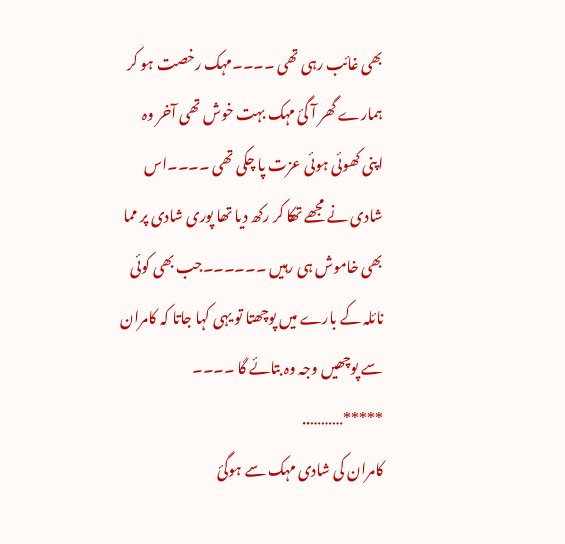بھی غائب رہی تھی ۔۔۔۔مہک رخصت ہو کر ہمارے گھر آ گئ مہک بہت خوش تھی آخر وہ اپنی کھوئی ہوئی عزت پا چکی تھی ۔۔۔۔اس شادی نے مجھے تھکا کر رکھ دیا تھا پوری شادی پر مما بھی خاموش ہی رہیں ۔۔۔۔۔۔جب بھی کوئی نائلہ کے بارے میں پوچھتا تو یہی کہا جاتا کہ کامران سے پوچھیں وجہ وہ بتائے گا ۔۔۔۔
*****………..
کامران کی شادی مہک سے ہوگئ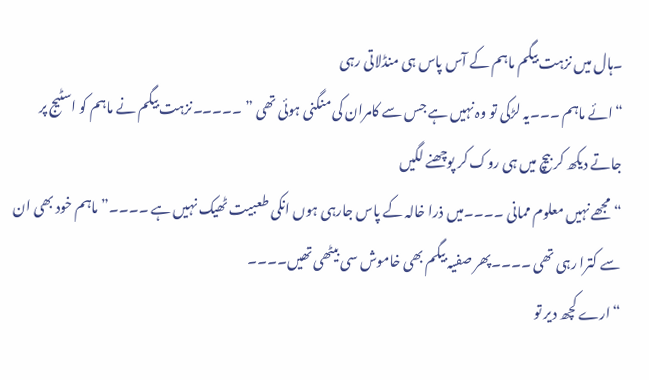۔ہال میں نزہت بیگم ماہم کے آس پاس ہی منڈلاتی رہی
“ائے ماہم ۔۔۔یہ لڑکی تو وہ نہیں ہے جس سے کامران کی منگنی ہوئی تھی ” ۔۔۔۔۔نزہت بیگم نے ماہم کو اسٹیج پر جاتے دیکھ کر بیچ میں ہی روک کر پوچھنے لگیں
“مجھے نہیں معلوم ممانی ۔۔۔۔میں ذرا خالہ کے پاس جارہی ہوں انکی طعبیت ٹھیک نہیں ہے ۔۔۔۔”ماہم خود بھی ان سے کترا رہی تھی ۔۔۔۔پھر صفیہ بیگم بھی خاموش سی بیٹھی تھیں۔۔۔۔
“ارے کچھ دیر تو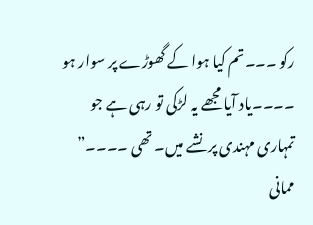رکو ۔۔۔تم کیا ہوا کے گھوڑے پر سوار ہو ۔۔۔۔یاد آیا مجھے یہ لڑکی تو رہی ہے جو تمہاری مہندی پر نشے میں۔ تھی ۔۔۔۔”
ممانی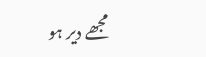مجھے دیر ہو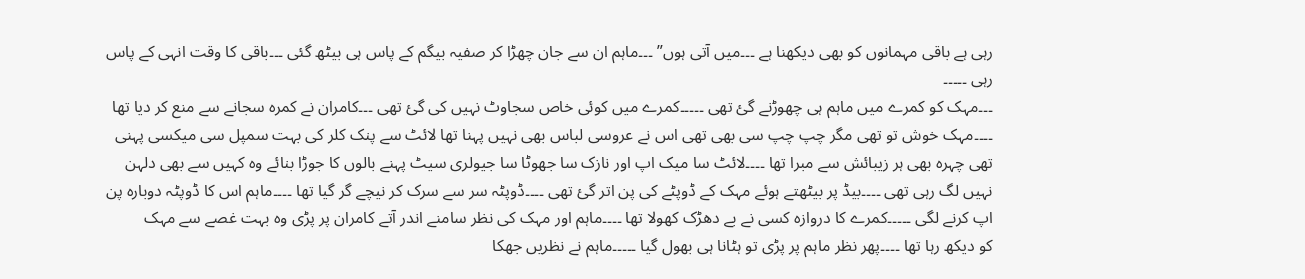رہی ہے باقی مہمانوں کو بھی دیکھنا ہے ۔۔۔میں آتی ہوں” ۔۔۔ماہم ان سے جان چھڑا کر صفیہ بیگم کے پاس ہی بیٹھ گئی ۔۔۔باقی کا وقت انہی کے پاس رہی ۔۔۔۔۔
۔۔۔مہک کو کمرے میں ماہم ہی چھوڑنے گئ تھی ۔۔۔۔۔کمرے میں کوئی خاص سجاوٹ نہیں کی گئ تھی ۔۔۔کامران نے کمرہ سجانے سے منع کر دیا تھا ۔۔۔۔مہک خوش تو تھی مگر چپ چپ سی بھی تھی اس نے عروسی لباس بھی نہیں پہنا تھا لائٹ سے پنک کلر کی بہت سمپل سی میکسی پہنی تھی چہرہ بھی ہر زیبائش سے مبرا تھا ۔۔۔۔لائٹ سا میک اپ اور نازک سا جھوٹا سا جیولری سیٹ پہنے بالوں کا جوڑا بنائے وہ کہیں سے بھی دلہن نہیں لگ رہی تھی ۔۔۔۔بیڈ پر بیٹھتے ہوئے مہک کے ڈوپٹے کی پن اتر گئ تھی ۔۔۔۔ڈوپٹہ سر سے سرک کر نیچے گر گیا تھا ۔۔۔۔ماہم اس کا ڈوپٹہ دوبارہ پن اپ کرنے لگی ۔۔۔۔۔کمرے کا دروازہ کسی نے بے دھڑک کھولا تھا ۔۔۔۔ماہم اور مہک کی نظر سامنے اندر آتے کامران پر پڑی وہ بہت غصے سے مہک
کو دیکھ رہا تھا ۔۔۔۔پھر نظر ماہم پر پڑی تو ہٹانا ہی بھول گیا ۔۔۔۔۔ماہم نے نظریں جھکا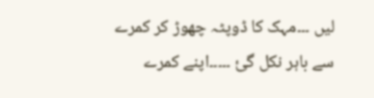لیں ۔۔۔مہک کا ڈوپٹہ چھوڑ کر کمرے سے باہر نکل گئ ۔۔۔۔۔اپنے کمرے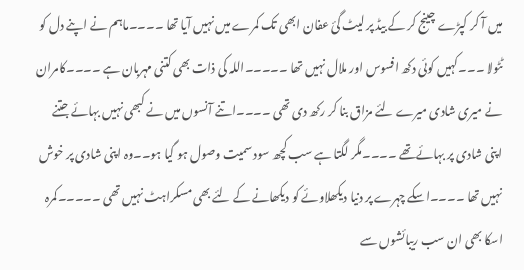میں آ کر کپڑے چینج کر کے بیڈ پر لیٹ گئ عفان ابھی تک کمرے میں نہیں آیا تھا ۔۔۔۔ماہم نے اپنے دل کو ٹٹولا ۔۔۔کہیں کوئی دکھ افسوس اور ملال نہیں تھا ۔۔۔۔۔اللہ کی ذات بھی کتنی مہربان ہے ۔۔۔۔کامران نے میری شادی میرے لئے مزاق بنا کر رکھ دی تھی ۔۔۔۔اتنے آنسوں میں نے کبھی نہیں بہائے جتنے اپنی شادی پر بہائےتھے ۔۔۔۔مگر لگتا ہے سب کچھ سود سمیت وصول ہو گیا ہو۔۔وہ اپنی شادی پر خوش نہیں تھا ۔۔۔۔اسکے چہرے پر دنیا دیکھلاوئے کو دیکھانے کے لئے بھی مسکراہٹ نہیں تھی ۔۔۔۔۔کمرہ اسکا بھی ان سب ریبائشوں سے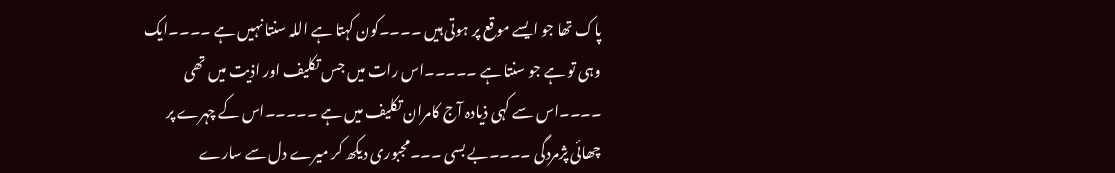پاک تھا جو ایسے موقع پر ہوتی ہیں ۔۔۔۔کون کہتا ہے اللہ سنتا نہیں ہے ۔۔۔۔ایک وہی تو ہے جو سنتا ہے ۔۔۔۔۔اس رات میں جس تکلیف اور اذیت میں تھی ۔۔۔۔اس سے کہی ذیادہ آج کامران تکلیف میں ہے ۔۔۔۔۔اس کے چہرے پر چھائی پژمردگی ۔۔۔۔بے بسی ۔۔۔مجبوری دیکھ کر میرے دل سے سارے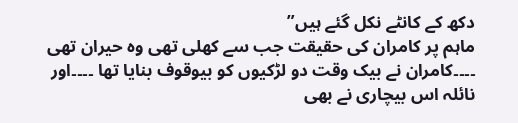دکھ کے کانٹے نکل گئے ہیں”
ماہم پر کامران کی حقیقت جب سے کھلی تھی وہ حیران تھی ۔۔۔۔کامران نے بیک وقت دو لڑکیوں کو بیوقوف بنایا تھا ۔۔۔۔اور نائلہ اس بیچاری نے بھی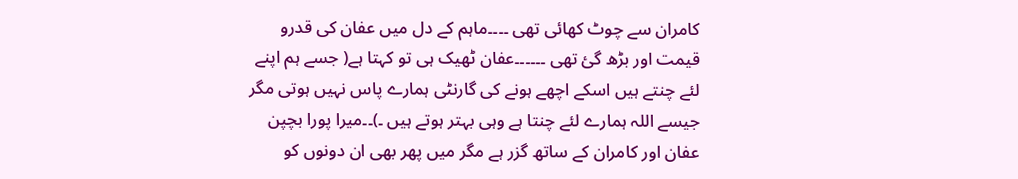کامران سے چوٹ کھائی تھی ۔۔۔۔ماہم کے دل میں عفان کی قدرو قیمت اور بڑھ گئ تھی ۔۔۔۔۔۔عفان ٹھیک ہی تو کہتا ہے( جسے ہم اپنے لئے چنتے ہیں اسکے اچھے ہونے کی گارنٹی ہمارے پاس نہیں ہوتی مگر جیسے اللہ ہمارے لئے چنتا ہے وہی بہتر ہوتے ہیں ۔)۔۔میرا پورا بچپن عفان اور کامران کے ساتھ گزر ہے مگر میں پھر بھی ان دونوں کو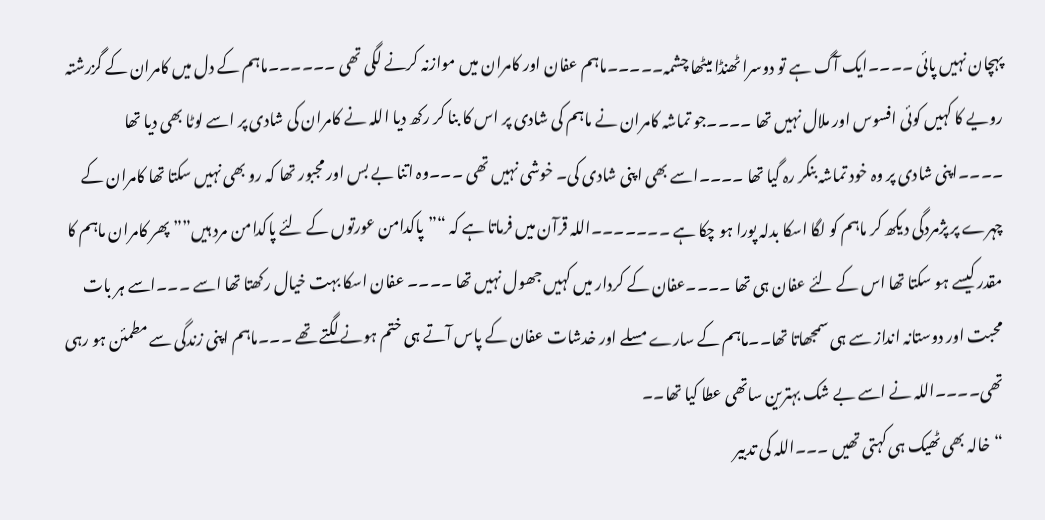پہچان نہیں پائی ۔۔۔۔ایک آگ ہے تو دوسرا ٹھنڈا میٹھا چشمہ۔۔۔۔۔ماہم عفان اور کامران میں موازنہ کرنے لگی تھی ۔۔۔۔۔۔ماہم کے دل میں کامران کے گزرشتہ رویے کا کہیں کوئی افسوس اور ملال نہیں تھا ۔۔۔۔جو تماشہ کامران نے ماہم کی شادی پر اس کا بنا کر رکھ دیا اللہ نے کامران کی شادی پر اسے لوٹا بھی دیا تھا ۔۔۔۔اپنی شادی پر وہ خود تماشہ بنکر رہ گیا تھا ۔۔۔۔اسے بھی اپنی شادی کی۔ خوشی نہیں تھی ۔۔۔وہ اتنا بے بس اور مجبور تھا کہ رو بھی نہیں سکتا تھا کامران کے چہرے پر پژمردگی دیکھ کر ماہم کو لگا اسکا بدلہ پورا ہو چکا ہے ۔۔۔۔۔۔۔اللہ قرآن میں فرماتا ہے کہ “”پاکدامن عورتوں کے لئے پاکدامن مرد ہیں”” پھر کامران ماہم کا مقدر کیسے ہو سکتا تھا اس کے لئے عفان ہی تھا ۔۔۔۔عفان کے کردار میں کہیں جھول نہیں تھا ۔۔۔۔ عفان اسکا بہت خیال رکھتا تھا اسے ۔۔۔اسے ہر بات محبت اور دوستانہ انداز سے ہی سمجھاتا تھا۔۔ماہم کے سارے مسلے اور خدشات عفان کے پاس آتے ہی ختم ہونے لگتے تھے ۔۔۔ماہم اپنی زندگی سے مطمئن ہو رہی تھی۔۔۔۔اللہ نے اسے بے شک بہترین ساتھی عطا کیا تھا۔۔
“خالہ بھی ٹھیک ہی کہتی تھیں ۔۔۔اللہ کی تدبیر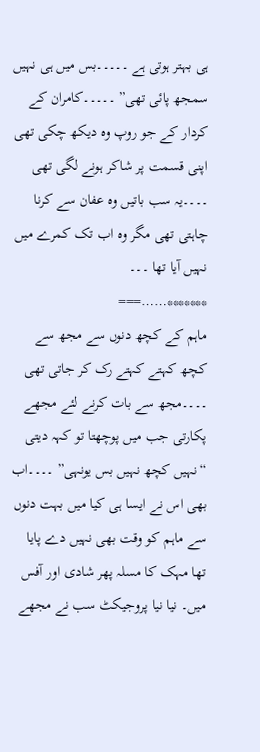ہی بہتر ہوتی ہے ۔۔۔۔۔بس میں ہی نہیں سمجھ پائی تھی” ۔۔۔۔۔کامران کے کردار کے جو روپ وہ دیکھ چکی تھی اپنی قسمت پر شاکر ہونے لگی تھی ۔۔۔۔یہ سب باتیں وہ عفان سے کرنا چاہتی تھی مگر وہ اب تک کمرے میں نہیں آیا تھا ۔۔۔
*******……===
ماہم کے کچھ دنوں سے مجھ سے کچھ کہتے کہتے رک کر جاتی تھی ۔۔۔۔مجھ سے بات کرنے لئے مجھے پکارتی جب میں پوچھتا تو کہہ دیتی
“نہیں کچھ نہیں بس یونہی” ۔۔۔۔اب بھی اس نے ایسا ہی کیا میں بہت دنوں سے ماہم کو وقت بھی نہیں دے پایا تھا مہک کا مسلہ پھر شادی اور آفس میں۔ نیا نیا پروجیکٹ سب نے مجھے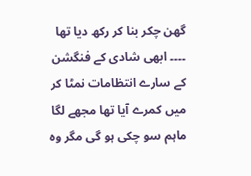گھن چکر بنا کر رکھ دیا تھا ۔۔۔۔ ابھی شادی کے فنگشن کے سارے انتظامات نمٹا کر میں کمرے آیا تھا مجھے لگا ماہم سو چکی ہو گی مگر وہ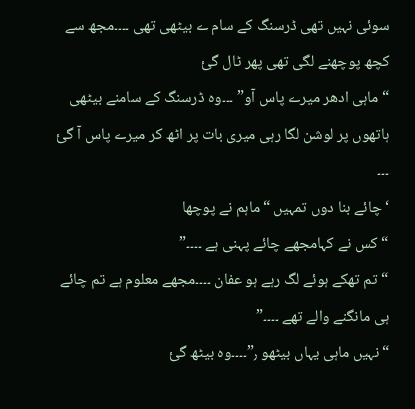سوئی نہیں تھی ڈرسنگ کے سام ے بیٹھی تھی ۔۔۔۔مجھ سے کچھ پوچھنے لگی تھی پھر ٹال گئ
“ماہی ادھر میرے پاس آو” ۔۔۔وہ ڈرسنگ کے سامنے بیٹھی ہاتھوں پر لوشن لگا رہی میری بات پر اٹھ کر میرے پاس آ گئ ۔۔۔
‘چائے بنا دوں تمہیں “ماہم نے پوچھا
“کس نے کہامجھے چائے پہنی ہے ۔۔۔۔”
“تم تھکے ہوئے لگ رہے ہو عفان ۔۔۔۔مجھے معلوم ہے تم چائے ہی مانگنے والے تھے ۔۔۔۔”
“نہیں ماہی یہاں بیٹھو ٫”۔۔۔۔وہ بیٹھ گئ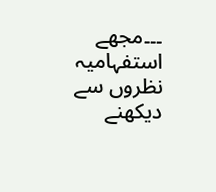۔۔۔مجھے استفہامیہ نظروں سے دیکھنے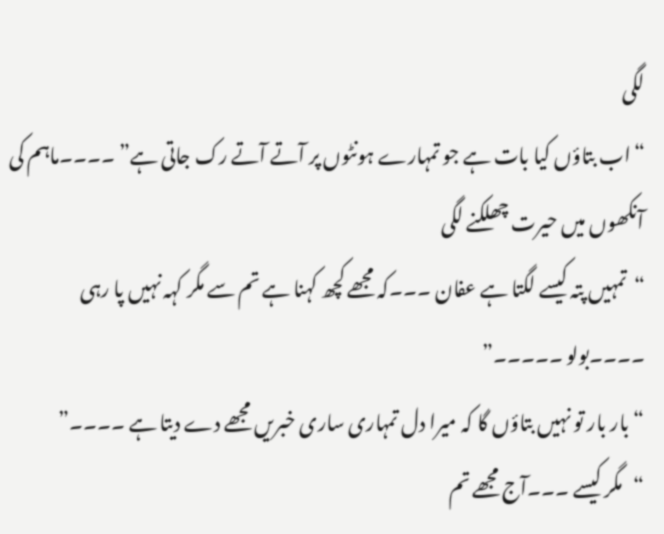لگی
“اب بتاؤں کیا بات ہے جو تمہارے ہونٹوں پر آتے آتے رک جاتی ہے” ۔۔۔۔ماہم کی آنکھوں میں حیرت چھلکنے لگی
“تمہیں پتہ کیسے لگتا ہے عفان ۔۔۔کہ مجھے کچھ کہنا ہے تم سے مگر کہہ نہیں پا رہی ۔۔۔۔بولو ۔۔۔۔۔”
“بار بار تو نہیں بتاؤں گا کہ میرا دل تمہاری ساری خبریں مجھے دے دیتا ہے ۔۔۔۔”
“مگر کیسے ۔۔۔آج مجھے تم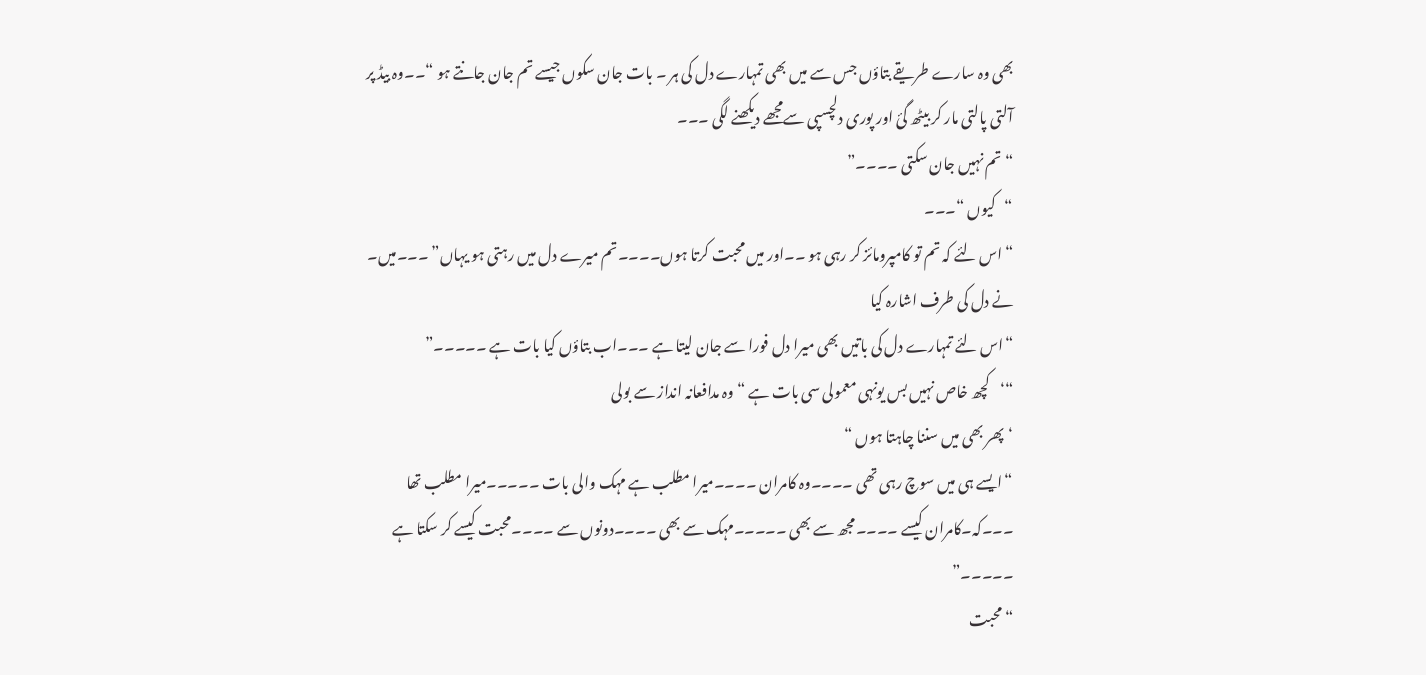بھی وہ سارے طریقے بتاؤں جس سے میں بھی تمہارے دل کی ہر ۔ بات جان سکوں جیسے تم جان جانتے ہو “۔۔وہ بیڈ پر آلتی پالتی مار کر بیٹھ گئ اور پوری دلچسپی سےمجھے دیکھنے لگی ۔۔۔
“تم نہیں جان سکتی ۔۔۔۔”
“کیوں “۔۔۔
“اس لئے کہ تم تو کامپرومائز کر رہی ہو ۔۔اور میں محبت کرتا ہوں۔۔۔۔تم میرے دل میں رہتی ہو یہاں” ۔۔۔میں۔ نے دل کی طرف اشارہ کیا
“اس لئے تمہارے دل کی باتیں بھی میرا دل فورا سے جان لیتا ہے ۔۔۔اب بتاؤں کیا بات ہے ۔۔۔۔۔”
“‘کچھ خاص نہیں بس یونہی معمولی سی بات ہے “وہ مدافعانہ انداز سے بولی
‘پھر بھی میں سننا چاہتا ہوں “
“ایسے ہی میں سوچ رہی تھی ۔۔۔۔وہ کامران ۔۔۔۔میرا مطلب ہے مہک والی بات ۔۔۔۔۔میرا مطلب تھا ۔۔۔کہ۔کامران کیسے ۔۔۔۔مجھ سے بھی ۔۔۔۔۔مہک سے بھی ۔۔۔۔دونوں سے ۔۔۔۔محبت کیسے کر سکتا ہے ۔۔۔۔۔”
“محبت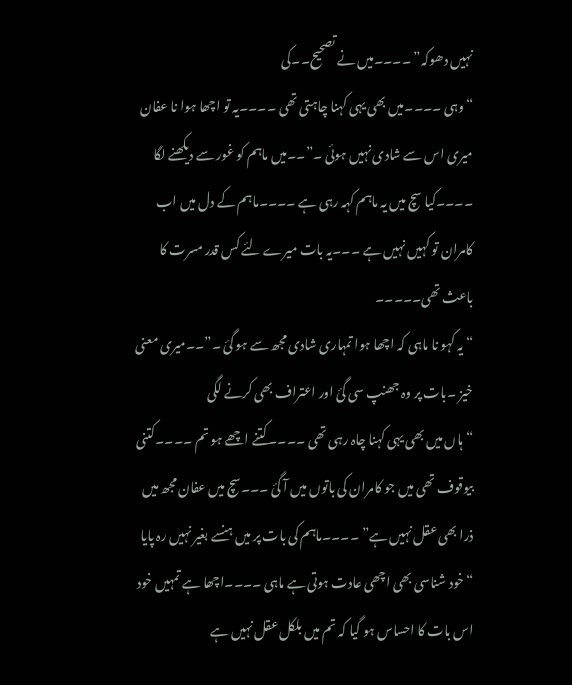نہیں دھوکہ” ۔۔۔۔میں نے تصحیح۔۔کی
“وہی ۔۔۔۔میں بھی یہی کہنا چاہتی تھی ۔۔۔۔یہ تو اچھا ہوا نا عفان میری اس سے شادی نہیں ہوئی ۔”۔۔میں ماہم کو غور سے دیکھنے لگا ۔۔۔۔کیا سچ میں یہ ماہم کہہ رہی ہے ۔۔۔۔ماہم کے دل میں اب کامران تو کہیں نہیں ہے ۔۔۔یہ بات میرے لئے کس قدر مسرت کا باعث تھی۔۔۔۔۔
“یہ کہو نا ماہی کہ اچھا ہوا تمہاری شادی مجھ سے ہو گئ ۔”۔۔میری معنی خیز ۔بات پر وہ جھنپ سی گئ اور اعتراف بھی کرنے لگی
“ہاں میں بھی یہی کہنا چاہ رہی تھی ۔۔۔۔کتنے اچھے ہو تم ۔۔۔۔کتنی بیوقوف تھی میں جو کامران کی باتوں میں آ گئ ۔۔۔سچ میں عفان مجھ میں ذرا بھی عقل نہیں ہے” ۔۔۔۔ماہم کی بات پر میں ہنسے بغیر نہیں رہ پایا
“خود شناسی بھی اچھی عادت ہوتی ہے ماہی ۔۔۔۔اچھا ہے تمہیں خود اس بات کا احساس ہو گیا کہ تم میں بلکل عقل نہیں ہے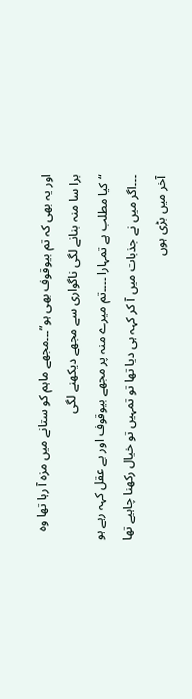اور یہ بھی کہ تم بیوقوف بھی ہو”۔۔۔مجھے ماہم کو ستانے میں مزہ آ رہا تھا وہ برا سا منہ بنانے لگی ناگواری سے مجھے دیکھنے لگی
“کیا مطلب ہے تمہارا ۔۔۔۔تم میرے منہ پر مجھے بیوقوف اور بے عقل کہہ رہے ہو ۔۔۔اگر میں نے جذبات میں آ کر کہہ ہی دیا تھا تو تمہیں تو خیال رکھنا چاہیے تھا آخر میں بڑی ہوں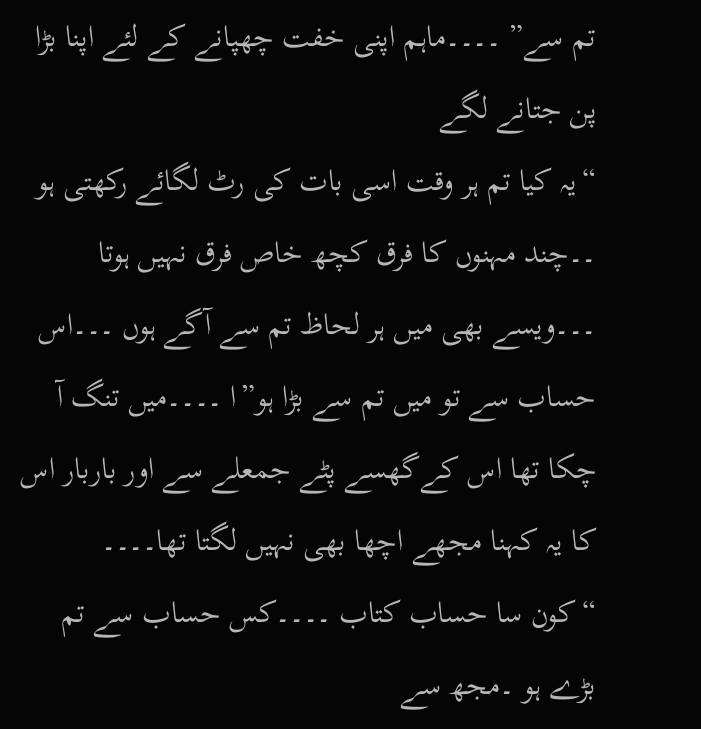تم سے” ۔۔۔۔ماہم اپنی خفت چھپانے کے لئے اپنا بڑا پن جتانے لگے
“یہ کیا تم ہر وقت اسی بات کی رٹ لگائے رکھتی ہو ۔۔چند مہنوں کا فرق کچھ خاص فرق نہیں ہوتا ۔۔۔ویسے بھی میں ہر لحاظ تم سے آگے ہوں ۔۔۔اس حساب سے تو میں تم سے بڑا ہو”ا ۔۔۔۔میں تنگ آ چکا تھا اس کےگھسے پٹے جمعلے سے اور باربار اس کا یہ کہنا مجھے اچھا بھی نہیں لگتا تھا۔۔۔۔
“کون سا حساب کتاب ۔۔۔۔کس حساب سے تم بڑے ہو ۔مجھ سے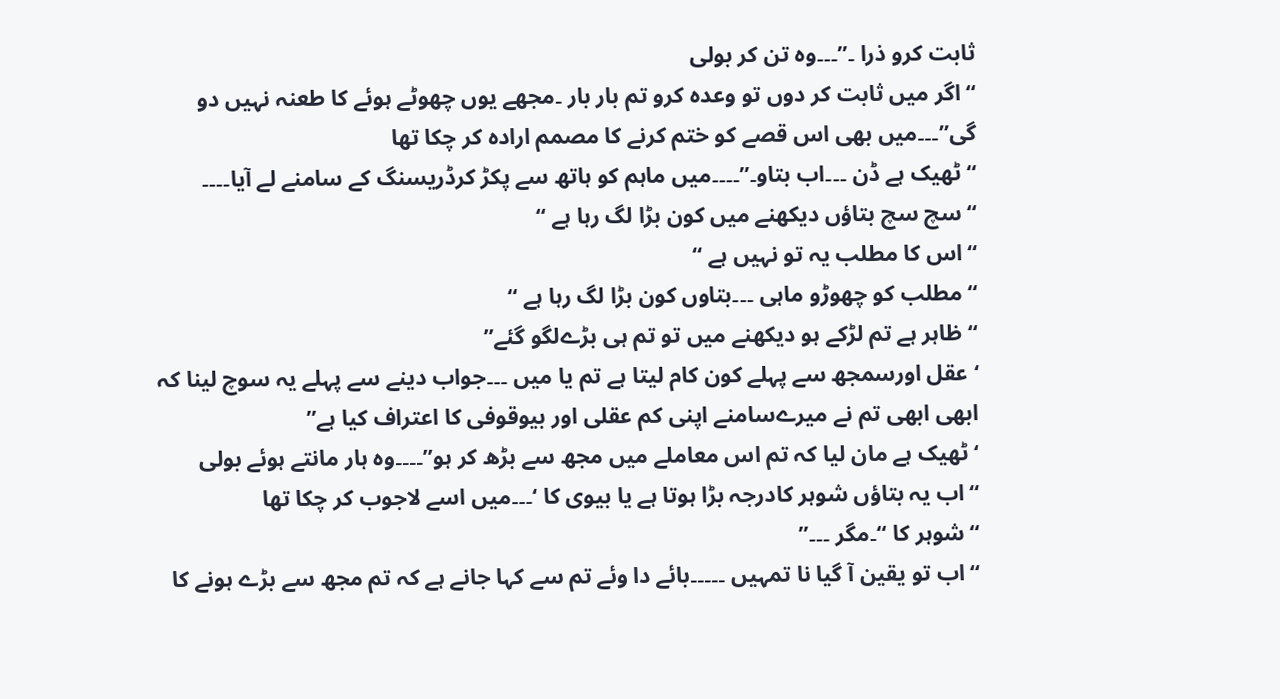ثابت کرو ذرا ۔”۔۔۔وہ تن کر بولی
“اگر میں ثابت کر دوں تو وعدہ کرو تم بار بار ۔مجھے یوں چھوٹے ہوئے کا طعنہ نہیں دو گی”۔۔۔میں بھی اس قصے کو ختم کرنے کا مصمم ارادہ کر چکا تھا
“ٹھیک ہے ڈن ۔۔۔اب بتاو۔”۔۔۔۔میں ماہم کو ہاتھ سے پکڑ کرڈریسنگ کے سامنے لے آیا۔۔۔۔
“سچ سچ بتاؤں دیکھنے میں کون بڑا لگ رہا ہے “
“اس کا مطلب یہ تو نہیں ہے “
“مطلب کو چھوڑو ماہی ۔۔۔بتاوں کون بڑا لگ رہا ہے “
“ظاہر ہے تم لڑکے ہو دیکھنے میں تو تم ہی بڑےلگو گئے”
‘عقل اورسمجھ سے پہلے کون کام لیتا ہے تم یا میں ۔۔۔جواب دینے سے پہلے یہ سوچ لینا کہ ابھی ابھی تم نے میرےسامنے اپنی کم عقلی اور بیوقوفی کا اعتراف کیا ہے”
‘ٹھیک ہے مان لیا کہ تم اس معاملے میں مجھ سے بڑھ کر ہو”۔۔۔۔وہ ہار مانتے ہوئے بولی
“اب یہ بتاؤں شوہر کادرجہ بڑا ہوتا ہے یا بیوی کا ‘۔۔۔میں اسے لاجوب کر چکا تھا
“شوہر کا “۔مگر ۔۔۔”
“اب تو یقین آ گیا نا تمہیں ۔۔۔۔۔بائے دا وئے تم سے کہا جانے ہے کہ تم مجھ سے بڑے ہونے کا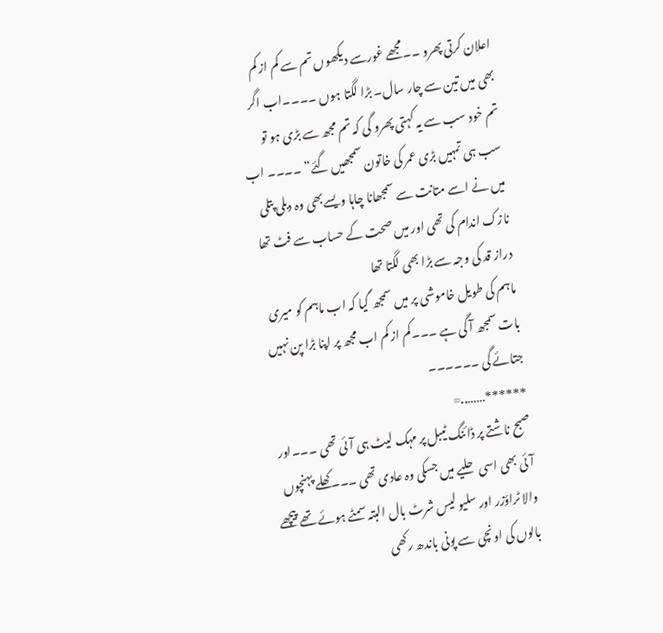اعلان کرتی پھرو ۔۔مجھے غورسے دیکھوں تم سے کم از کم بھی میں تین سے چار سال۔ بڑا لگتا ہوں ۔۔۔۔اب اگر تم خود سب سے یہ کہتی پھرو گی کہ تم مجھ سے بڑی ہو تو سب ہی تمہیں بڑی عمر کی خاتون سمجھیں گئے” ۔۔۔۔ اب میں نے اسے متانت سے سمجھانا چاہا ویسےبھی وہ دبلی پتلی نازک اندام کی تھی اور میں صحت کے حساب سے فٹ تھا دراز قد کی وجہ سے بڑا بھی لگتا تھا
ماہم کی طویل خاموشی پر میں سمجھ گیا کہ اب ماہم کو میری بات سمجھ آ گی ہے ۔۔۔کم از کم اب مجھ پر اپنا بڑا پن نہیں جتائے گی ۔۔۔۔۔۔
******……..=
صبح ناشتے پر ڈائنگ ٹیبل پر مہک لیٹ ہی آئی تھی ۔۔۔اور آئی بھی اسی حلیے میں جسکی وہ عادی تھی ۔۔۔کھلے پہنچوں والا ٹراؤزر اور سلیو لیس شرٹ بال البتہ سمٹے ہوئے تھے پیچھے بالوں کی اونچی سے پونی باندھ رکھی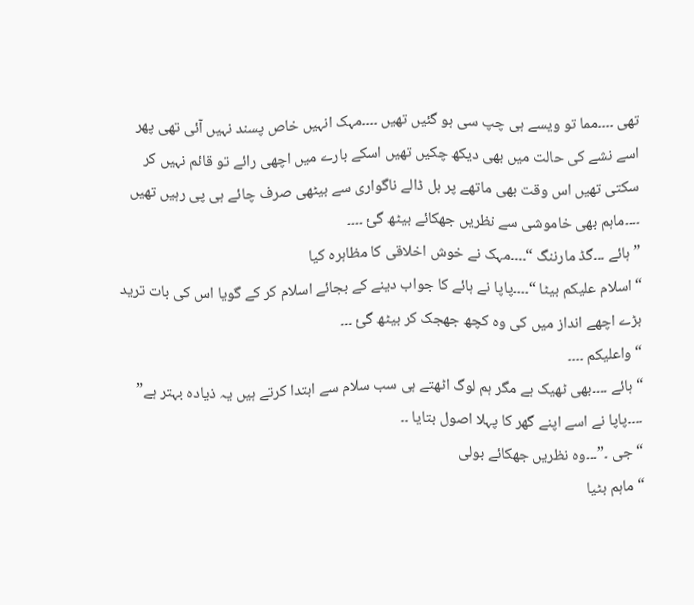تھی ۔۔۔۔مما تو ویسے ہی چپ سی ہو گئیں تھیں ۔۔۔۔مہک انہیں خاص پسند نہیں آئی تھی پھر اسے نشے کی حالت میں بھی دیکھ چکیں تھیں اسکے بارے میں اچھی رائے تو قائم نہیں کر سکتی تھیں اس وقت بھی ماتھے پر بل ڈالے ناگواری سے بیٹھی صرف چائے ہی پی رہیں تھیں ۔۔۔۔ماہم بھی خاموشی سے نظریں جھکائے بیٹھ گئ ۔۔۔۔
” ہائے ۔۔۔گڈ مارننگ “۔۔۔۔مہک نے خوش اخلاقی کا مظاہرہ کیا
“اسلام علیکم بیٹا “۔۔۔۔پاپا نے ہائے کا جواب دینے کے بجائے اسلام کر کے گویا اس کی بات ترید بڑے اچھے انداز میں کی وہ کچھ جھجک کر بیٹھ گئ ۔۔۔
“واعلیکم ۔۔۔۔
“ہائے ۔۔۔۔بھی ٹھیک ہے مگر ہم لوگ اٹھتے ہی سب سلام سے ابتدا کرتے ہیں یہ ذیادہ بہتر ہے” ۔۔۔۔پاپا نے اسے اپنے گھر کا پہلا اصول بتایا ۔۔
“جی ۔”۔۔۔وہ نظریں جھکائے بولی
“ماہم بٹیا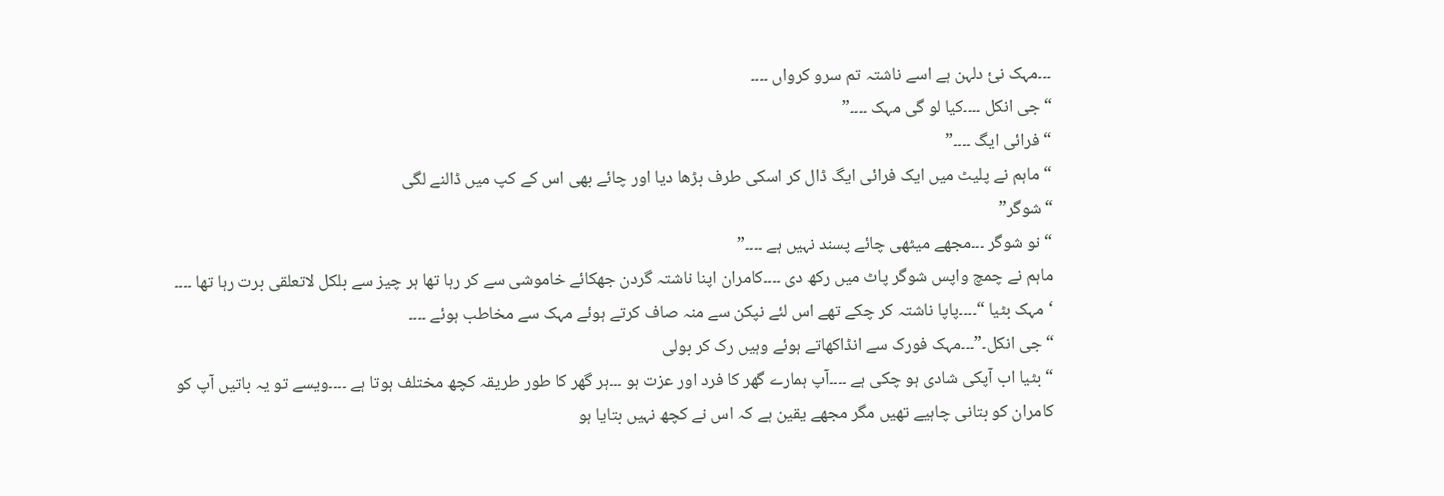۔۔۔مہک نئ دلہن ہے اسے ناشتہ تم سرو کرواں ۔۔۔۔
“جی انکل ۔۔۔۔کیا لو گی مہک ۔۔۔۔”
“فرائی ایگ ۔۔۔۔”
“ماہم نے پلیٹ میں ایک فرائی ایگ ڈال کر اسکی طرف بڑھا دیا اور چائے بھی اس کے کپ میں ڈالنے لگی
“شوگر”
“نو شوگر ۔۔۔مجھے میٹھی چائے پسند نہیں ہے ۔۔۔۔”
ماہم نے چمچ واپس شوگر پاٹ میں رکھ دی ۔۔۔۔کامران اپنا ناشتہ گردن جھکائے خاموشی سے کر رہا تھا ہر چیز سے بلکل لاتعلقی برت رہا تھا ۔۔۔۔
‘مہک بٹیا “۔۔۔۔پاپا ناشتہ کر چکے تھے اس لئے نپکن سے منہ صاف کرتے ہوئے مہک سے مخاطب ہوئے ۔۔۔۔
“جی انکل۔”۔۔۔مہک فورک سے انڈاکھاتے ہوئے وہیں رک کر بولی
“بٹیا اب آپکی شادی ہو چکی ہے ۔۔۔۔آپ ہمارے گھر کا فرد اور عزت ہو ۔۔۔ہر گھر کا طور طریقہ کچھ مختلف ہوتا ہے ۔۔۔۔ویسے تو یہ باتیں آپ کو کامران کو بتانی چاہیے تھیں مگر مجھے یقین ہے کہ اس نے کچھ نہیں بتایا ہو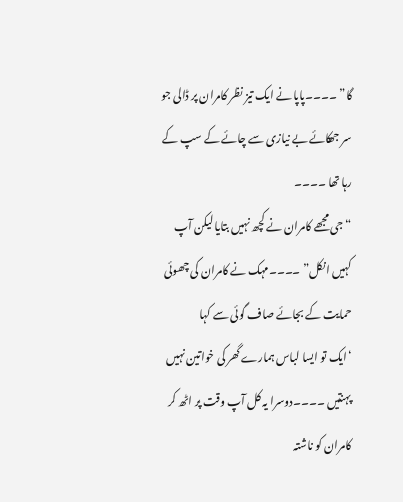گا” ۔۔۔۔پاپا نے ایک تیز نظر کامران پر ڈالی جو سر جھکائے بے نیازی سے چائے کے سپ کے رہا تھا ۔۔۔۔
“جی مجھے کامران نے کچھ نہیں بتایا لیکن آپ کہیں انکل” ۔۔۔۔مہک نے کامران کی چھوئی حمایت کے بجائے صاف گوئی سے کہا
‘ایک تو ایسا لباس ہمارے گھر کی خواتین نہیں پہنتیں ۔۔۔۔دوسرا یہ کل آپ وقت پر اٹھ کر کامران کو ناشتہ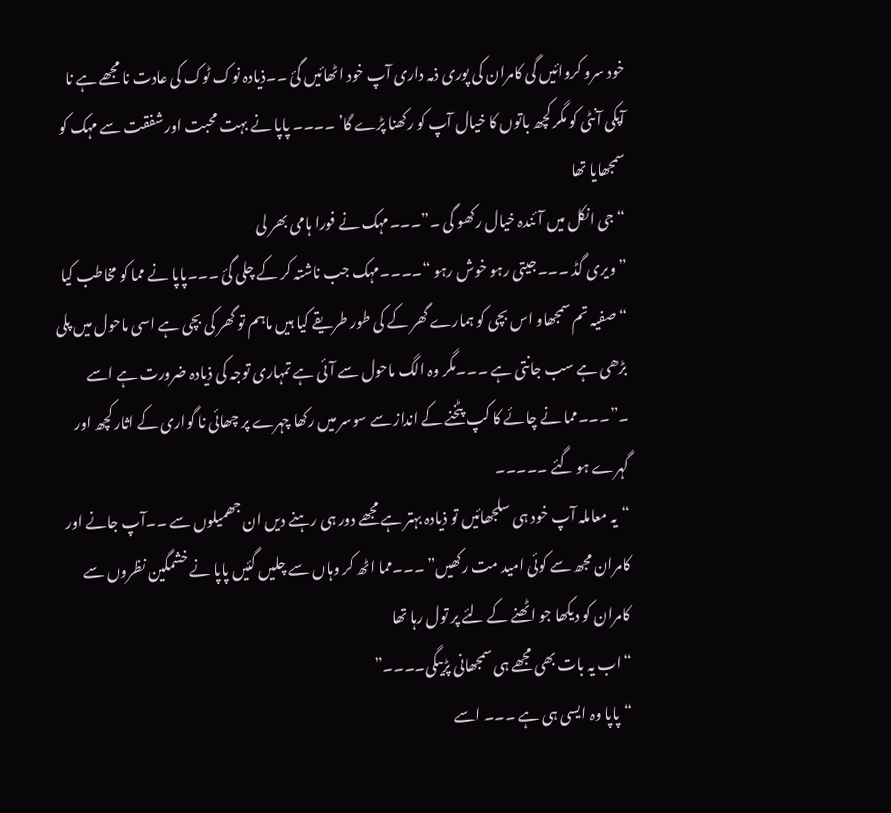خود سرو کروائیں گی کامران کی پوری ذمہ داری آپ خود اٹھائیں گئ ۔۔ذیادہ نوک ٹوک کی عادت نا مجھے ہے نا آپکی آنٹی کو مگر کچھ باتوں کا خیال آپ کو رکھنا پڑے گا’ ۔۔۔۔ پاپا نے بہت محبت اور شفقت سے مہک کو سمجھایا تھا
“جی انکل میں آئندہ خیال رکھو گی ۔”۔۔۔مہک نے فورا ہامی بھر لی
” ویری گڈ ۔۔۔جیتی رہو خوش رہو “۔۔۔۔مہک جب ناشتہ کر کے چلی گئ ۔۔۔پاپا نے مما کو مخاطب کیا
“صفیہ تم سمجھاو اس بچی کو ہمارے گھر کے کی طور طریقے کیا ہیں ماہم تو گھر کی بچی ہے اسی ماحول میں پلی بڑھی ہے سب جانتی ہے ۔۔۔مگر وہ الگ ماحول سے آئی ہے تمہاری توجہ کی ذیادہ ضرورت ہے اسے ۔”۔۔۔مما نے چائے کا کپ پٹخنے کے انداز سے سوسر میں رکھا چہرے پر چھائی نا گواری کے اثار کچھ اور گہرے ہو گئے ۔۔۔۔۔
“یہ معاملہ آپ خود ہی سلجھائیں تو ذیادہ بہتر ہے مجھے دور ہی رہنے دیں ان جھمیلوں سے ۔۔آپ جانے اور کامران مجھ سے کوئی امید مت رکھیں” ۔۔۔مما اٹھ کر وہاں سے چلیں گئیں پاپا نے خشمگین نظروں سے کامران کو دیکھا جو اٹھنے کے لئے پر تول رہا تھا
“اب یہ بات بھی مجھے ہی سمجھانی پڑیںگی۔۔۔۔”
“پاپا وہ ایسی ہی ہے ۔۔۔ اسے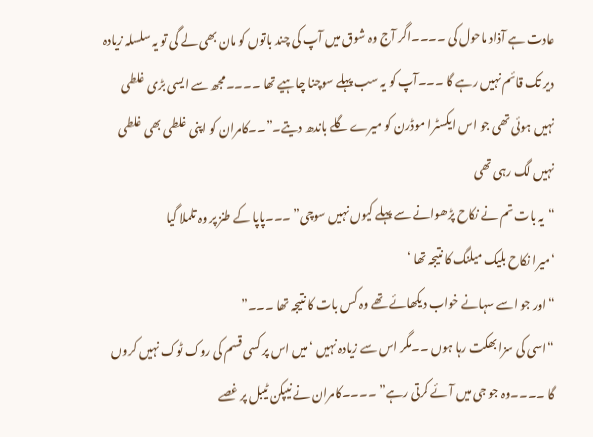عادت ہے آذاد ماحول کی ۔۔۔۔اگر آج وہ شوق میں آپ کی چند باتوں کو مان بھی لے گی تو یہ سلسلہ زیادہ دیر تک قائم نہیں رہے گا ۔۔۔آپ کو یہ سب پہلے سوچنا چاہیے تھا ۔۔۔۔مجھ سے ایسی بڑی غلطی نہیں ہوئی تھی جو اس ایکسٹرا موڈرن کو میرے گلے باندھ دیتے۔”۔۔کامران کو اپنی غلطی بھی غلطی نہیں لگ رہی تھی
“یہ بات تم نے نکاح پڑھوانے سے پہلے کیوں نہیں سوچی” ۔۔۔پاپا کے طنز پر وہ تلملا گیا
‘میرا نکاح بلیک میلنگ کا نتیجہ تھا ‘
“اور جو اسے سہانے خواب دیکھائے تھے وہ کس بات کا نتیجہ تھا ۔۔۔”
“اسی کی سزا بھکت رہا ہوں ۔۔مگر اس سے زیادہ نہیں ‘میں اس پر کسی قسم کی روک ٹوک نہیں کروں گا ۔۔۔۔وہ جو جی میں آئے کرتی رہے” ۔۔۔۔کامران نے نیپکن ٹیبل پر غصے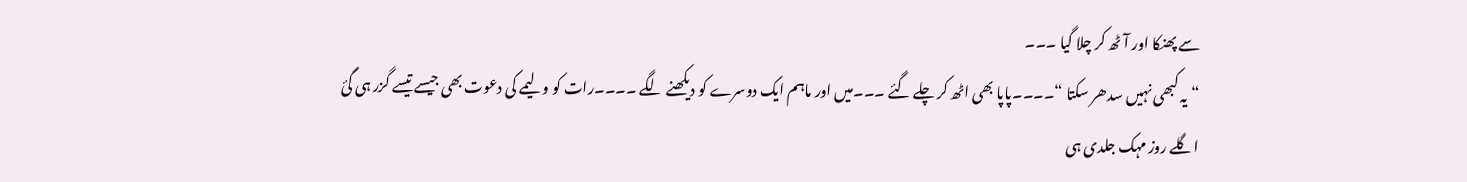سے پھنکا اور آٹھ کر چلا گیا ۔۔۔
“یہ کبھی نہیں سدھر سکتا “۔۔۔۔پاپا بھی اٹھ کر چلے گئے ۔۔۔میں اور ماہم ایک دوسرے کو دیکھنے لگے ۔۔۔۔رات کو ولیمے کی دعوت بھی جیسے تیسے گزر ہی گئ
اگلے روز مہک جلدی ہی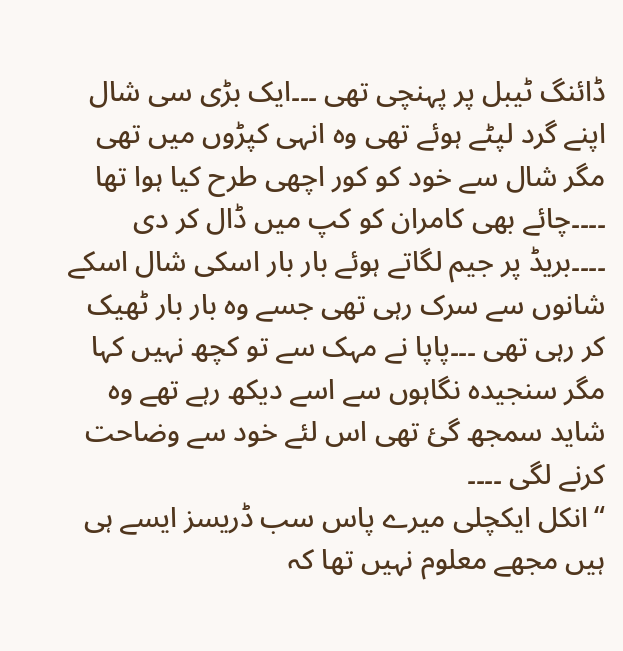ڈائنگ ٹیبل پر پہنچی تھی ۔۔۔ایک بڑی سی شال اپنے گرد لپٹے ہوئے تھی وہ انہی کپڑوں میں تھی مگر شال سے خود کو کور اچھی طرح کیا ہوا تھا ۔۔۔۔چائے بھی کامران کو کپ میں ڈال کر دی ۔۔۔۔بریڈ پر جیم لگاتے ہوئے بار بار اسکی شال اسکے شانوں سے سرک رہی تھی جسے وہ بار بار ٹھیک کر رہی تھی ۔۔۔پاپا نے مہک سے تو کچھ نہیں کہا مگر سنجیدہ نگاہوں سے اسے دیکھ رہے تھے وہ شاید سمجھ گئ تھی اس لئے خود سے وضاحت کرنے لگی ۔۔۔۔
“انکل ایکچلی میرے پاس سب ڈریسز ایسے ہی ہیں مجھے معلوم نہیں تھا کہ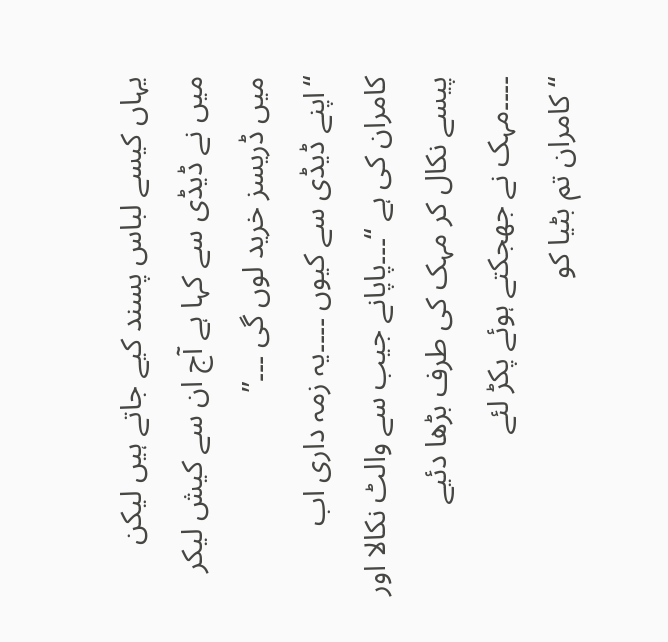یہاں کیسے لباس پسند کیے جاتے ہیں لیکن میں نے ڈیڈی سے کہا ہے آج ان سے کیش لیکر میں ڈریسز خرید لوں گی ۔۔۔”
“اپنے ڈیڈی سے کیوں ۔۔۔۔یہ زمہ داری اب کامران کی ہے “۔۔۔پاپانے جیب سے والٹ نکالا اور پیسے نکال کر مہک کی طرف بڑھا دئیے ۔۔۔۔مہک نے جھجکتے ہوئے پکڑ لئے
“کامران تم بٹیا کو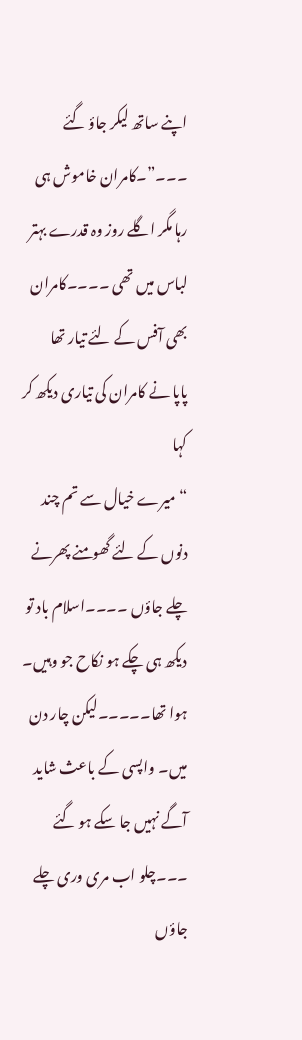اپنے ساتھ لیکر جاؤ گئے ۔۔۔”۔کامران خاموش ہی رہا مگر اگلے روز وہ قدرے بہتر لباس میں تھی ۔۔۔۔کامران بھی آفس کے لئے تیار تھا
پاپا نے کامران کی تیاری دیکھ کر کہا
“میرے خیال سے تم چند دنوں کے لئے گھومنے پھرنے چلے جاؤں ۔۔۔۔اسلام باد تو دیکھ ہی چکے ہو نکاح جو وہیں۔ ہوا تھا۔۔۔۔۔لیکن چار دن میں۔ واپسی کے باعث شاید آگے نہیں جا سکے ہو گئے ۔۔۔چلو اب مری وری چلے جاؤں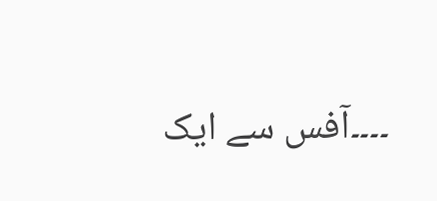۔۔۔۔آفس سے ایک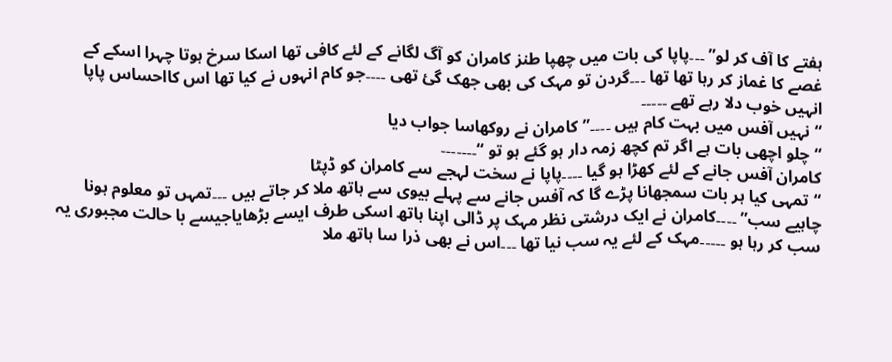ہفتے کا آف کر لو” ۔۔۔پاپا کی بات میں چھپا طنز کامران کو آگ لگانے کے لئے کافی تھا اسکا سرخ ہوتا چہرا اسکے کے غصے کا غماز کر رہا تھا تھا ۔۔۔گردن تو مہک کی بھی جھک گئ تھی ۔۔۔۔جو کام انہوں نے کیا تھا اس کااحساس پاپا انہیں خوب دلا رہے تھے ۔۔۔۔۔
“نہیں آفس میں بہت کام ہیں ۔۔۔۔”کامران نے روکھاسا جواب دیا
“چلو اچھی بات ہے اگر تم کچھ زمہ دار ہو گئے ہو تو “۔۔۔۔۔۔۔
کامران آفس جانے کے لئے کھڑا ہو گیا ۔۔۔۔پاپا نے سخت لہجے سے کامران کو ڈپٹا
“تمہی کیا ہر بات سمجھانا پڑے گا کہ آفس جانے سے پہلے بیوی سے ہاتھ ملا کر جاتے ہیں ۔۔۔تمہں تو معلوم ہونا چاہیے سب” ۔۔۔۔کامران نے ایک درشتی نظر مہک پر ڈالی اپنا ہاتھ اسکی طرف ایسے بڑھایاجیسے با حالت مجبوری یہ سب کر رہا ہو ۔۔۔۔۔مہک کے لئے یہ سب نیا تھا ۔۔۔اس نے بھی ذرا سا ہاتھ ملا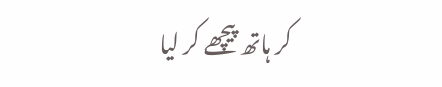کر ہاتھ پیچھے کر لیا